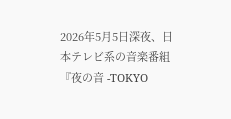2026年5月5日深夜、日本テレビ系の音楽番組『夜の音 -TOKYO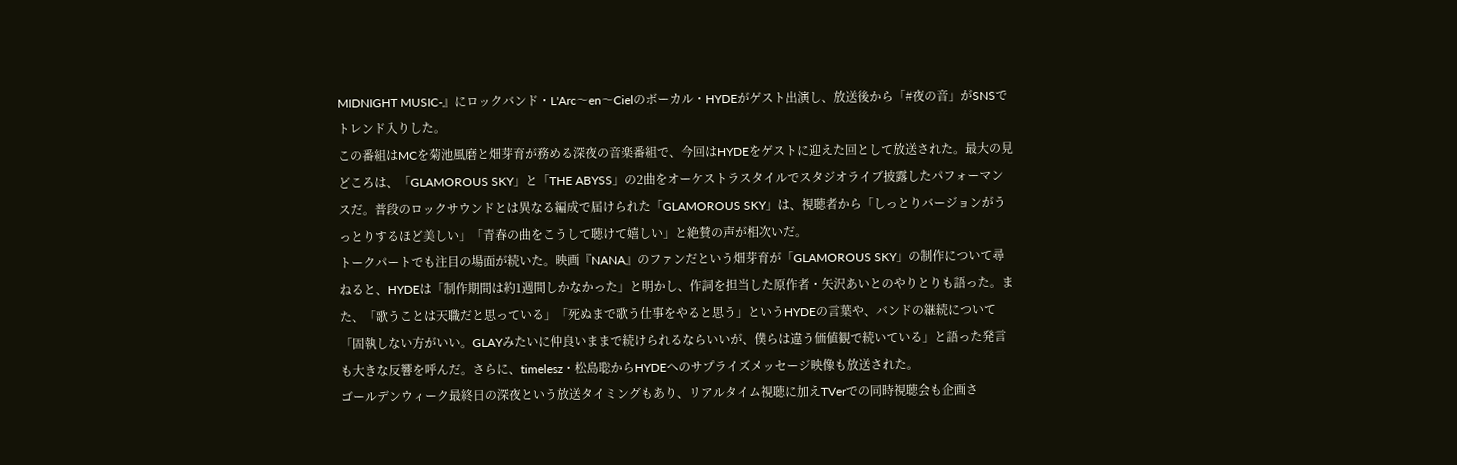MIDNIGHT MUSIC-』にロックバンド・L'Arc〜en〜Cielのボーカル・HYDEがゲスト出演し、放送後から「#夜の音」がSNSでトレンド入りした。
この番組はMCを菊池風磨と畑芽育が務める深夜の音楽番組で、今回はHYDEをゲストに迎えた回として放送された。最大の見どころは、「GLAMOROUS SKY」と「THE ABYSS」の2曲をオーケストラスタイルでスタジオライブ披露したパフォーマンスだ。普段のロックサウンドとは異なる編成で届けられた「GLAMOROUS SKY」は、視聴者から「しっとりバージョンがうっとりするほど美しい」「青春の曲をこうして聴けて嬉しい」と絶賛の声が相次いだ。
トークパートでも注目の場面が続いた。映画『NANA』のファンだという畑芽育が「GLAMOROUS SKY」の制作について尋ねると、HYDEは「制作期間は約1週間しかなかった」と明かし、作詞を担当した原作者・矢沢あいとのやりとりも語った。また、「歌うことは天職だと思っている」「死ぬまで歌う仕事をやると思う」というHYDEの言葉や、バンドの継続について「固執しない方がいい。GLAYみたいに仲良いままで続けられるならいいが、僕らは違う価値観で続いている」と語った発言も大きな反響を呼んだ。さらに、timelesz・松島聡からHYDEへのサプライズメッセージ映像も放送された。
ゴールデンウィーク最終日の深夜という放送タイミングもあり、リアルタイム視聴に加えTVerでの同時視聴会も企画さ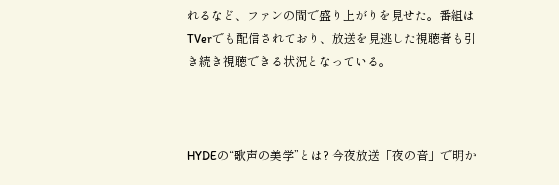れるなど、ファンの間で盛り上がりを見せた。番組はTVerでも配信されており、放送を見逃した視聴者も引き続き視聴できる状況となっている。



HYDEの“歌声の美学”とは? 今夜放送「夜の音」で明か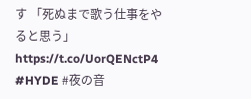す 「死ぬまで歌う仕事をやると思う」 https://t.co/UorQENctP4 #HYDE #夜の音